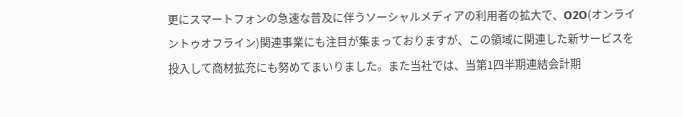更にスマートフォンの急速な普及に伴うソーシャルメディアの利用者の拡大で、O2O(オンライントゥオフライン)関連事業にも注目が集まっておりますが、この領域に関連した新サービスを投入して商材拡充にも努めてまいりました。また当社では、当第1四半期連結会計期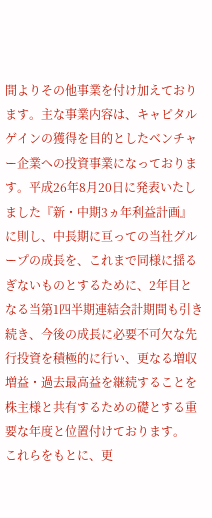間よりその他事業を付け加えております。主な事業内容は、キャピタルゲインの獲得を目的としたベンチャー企業への投資事業になっております。平成26年8月20日に発表いたしました『新・中期3ヵ年利益計画』に則し、中長期に亘っての当社グループの成長を、これまで同様に揺るぎないものとするために、2年目となる当第1四半期連結会計期間も引き続き、今後の成長に必要不可欠な先行投資を積極的に行い、更なる増収増益・過去最高益を継続することを株主様と共有するための礎とする重要な年度と位置付けております。
これらをもとに、更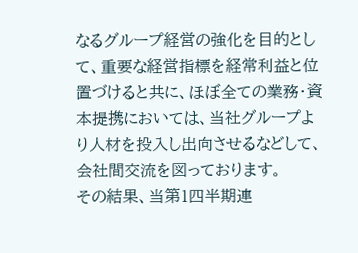なるグループ経営の強化を目的として、重要な経営指標を経常利益と位置づけると共に、ほぼ全ての業務・資本提携においては、当社グループより人材を投入し出向させるなどして、会社間交流を図っております。
その結果、当第1四半期連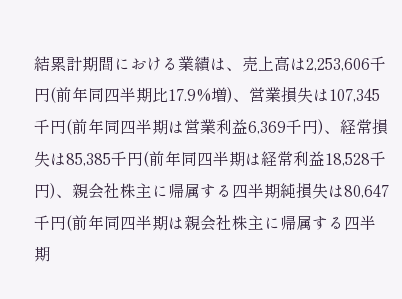結累計期間における業績は、売上高は2,253,606千円(前年同四半期比17.9%増)、営業損失は107,345千円(前年同四半期は営業利益6,369千円)、経常損失は85,385千円(前年同四半期は経常利益18,528千円)、親会社株主に帰属する四半期純損失は80,647千円(前年同四半期は親会社株主に帰属する四半期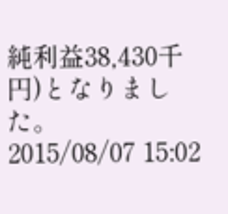純利益38,430千円)となりました。
2015/08/07 15:02